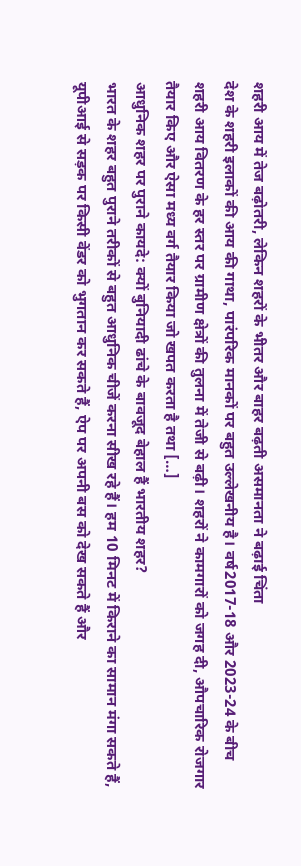शहरी आय में तेज बढ़ोतरी, लेकिन शहरों के भीतर और बाहर बढ़ती असमानता ने बढ़ाई चिंता
देश के शहरी इलाकों की आय की गाथा, पारंपरिक मानकों पर बहुत उल्लेखनीय है। वर्ष2017-18 और 2023-24 के बीच शहरी आय वितरण के हर स्तर पर ग्रामीण क्षेत्रों की तुलना में तेजी से बढ़ी। शहरों ने कामगारों को जगह दी, औपचारिक रोजगार तैयार किए और ऐसा मध्य वर्ग तैयार किया जो खपत करता है तथा […]
आधुनिक शहर पर पुराने कायदे: क्यों बुनियादी ढांचे के बावजूद बेहाल हैं भारतीय शहर?
भारत के शहर बहुत पुराने तरीकों से बहुत आधुनिक चीजें करना सीख रहे हैं। हम 10 मिनट में किराने का सामान मंगा सकते हैं, यूपीआई से सड़क पर किसी वेंडर को भुगतान कर सकते हैं, ऐप पर अपनी बस को देख सकते हैं और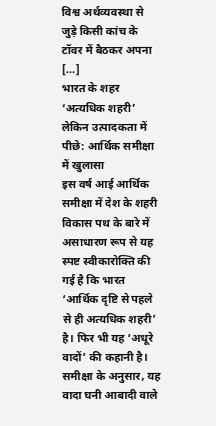विश्व अर्थव्यवस्था से जुड़े किसी कांच के टॉवर में बैठकर अपना […]
भारत के शहर ‘अत्यधिक शहरी’ लेकिन उत्पादकता में पीछे: आर्थिक समीक्षा में खुलासा
इस वर्ष आई आर्थिक समीक्षा में देश के शहरी विकास पथ के बारे में असाधारण रूप से यह स्पष्ट स्वीकारोक्ति की गई है कि भारत ‘आर्थिक दृष्टि से पहले से ही अत्यधिक शहरी’ है। फिर भी यह ‘अधूरे वादों’ की कहानी है। समीक्षा के अनुसार, यह वादा घनी आबादी वाले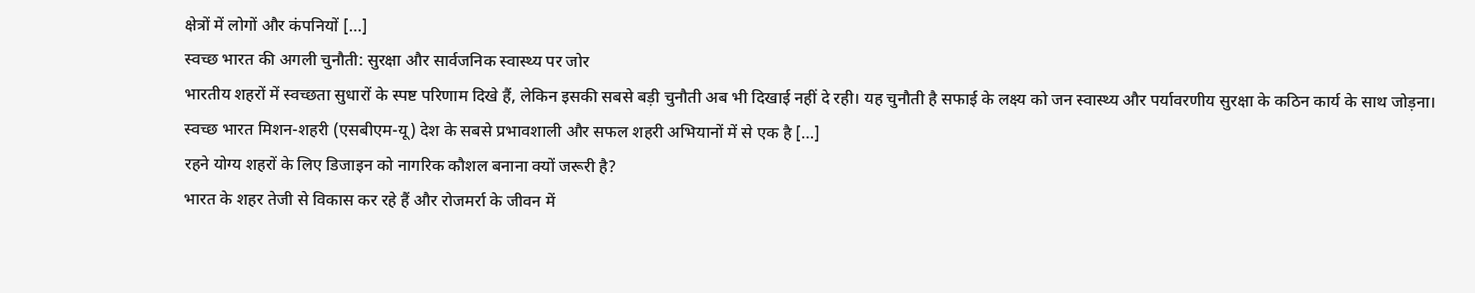क्षेत्रों में लोगों और कंपनियों […]
स्वच्छ भारत की अगली चुनौती: सुरक्षा और सार्वजनिक स्वास्थ्य पर जोर
भारतीय शहरों में स्वच्छता सुधारों के स्पष्ट परिणाम दिखे हैं, लेकिन इसकी सबसे बड़ी चुनौती अब भी दिखाई नहीं दे रही। यह चुनौती है सफाई के लक्ष्य को जन स्वास्थ्य और पर्यावरणीय सुरक्षा के कठिन कार्य के साथ जोड़ना। स्वच्छ भारत मिशन-शहरी (एसबीएम-यू) देश के सबसे प्रभावशाली और सफल शहरी अभियानों में से एक है […]
रहने योग्य शहरों के लिए डिजाइन को नागरिक कौशल बनाना क्यों जरूरी है?
भारत के शहर तेजी से विकास कर रहे हैं और रोजमर्रा के जीवन में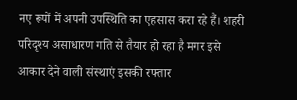नए रूपों में अपनी उपस्थिति का एहसास करा रहे हैं। शहरी परिदृश्य असाधारण गति से तैयार हो रहा है मगर इसे आकार देने वाली संस्थाएं इसकी रफ्तार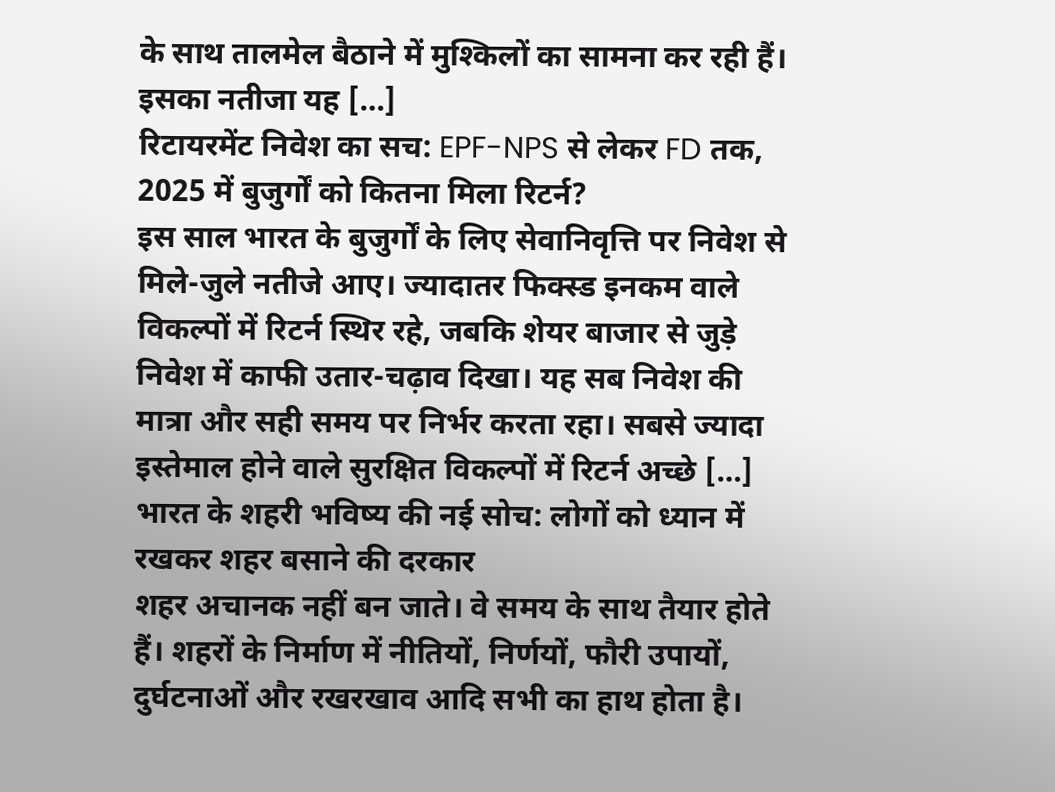के साथ तालमेल बैठाने में मुश्किलों का सामना कर रही हैं। इसका नतीजा यह […]
रिटायरमेंट निवेश का सच: EPF-NPS से लेकर FD तक, 2025 में बुजुर्गों को कितना मिला रिटर्न?
इस साल भारत के बुजुर्गों के लिए सेवानिवृत्ति पर निवेश से मिले-जुले नतीजे आए। ज्यादातर फिक्स्ड इनकम वाले विकल्पों में रिटर्न स्थिर रहे, जबकि शेयर बाजार से जुड़े निवेश में काफी उतार-चढ़ाव दिखा। यह सब निवेश की मात्रा और सही समय पर निर्भर करता रहा। सबसे ज्यादा इस्तेमाल होने वाले सुरक्षित विकल्पों में रिटर्न अच्छे […]
भारत के शहरी भविष्य की नई सोच: लोगों को ध्यान में रखकर शहर बसाने की दरकार
शहर अचानक नहीं बन जाते। वे समय के साथ तैयार होते हैं। शहरों के निर्माण में नीतियों, निर्णयों, फौरी उपायों, दुर्घटनाओं और रखरखाव आदि सभी का हाथ होता है।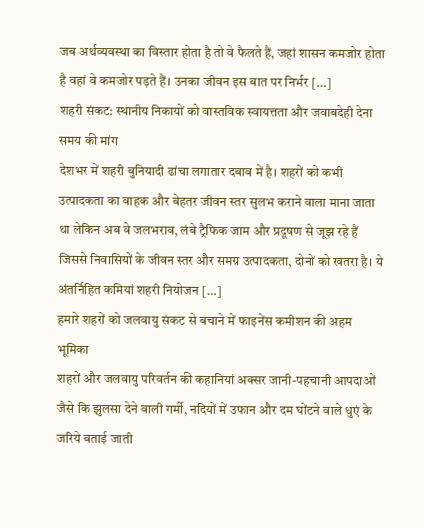जब अर्थव्यवस्था का विस्तार होता है तो वे फैलते हैं, जहां शासन कमजोर होता है वहां वे कमजोर पड़ते हैं। उनका जीवन इस बात पर निर्भर […]
शहरी संकट: स्थानीय निकायों को वास्तविक स्वायत्तता और जवाबदेही देना समय की मांग
देशभर में शहरी बुनियादी ढांचा लगातार दबाव में है। शहरों को कभी उत्पादकता का वाहक और बेहतर जीवन स्तर सुलभ कराने वाला माना जाता था लेकिन अब वे जलभराव, लंबे ट्रैफिक जाम और प्रदूषण से जूझ रहे हैं जिससे निवासियों के जीवन स्तर और समग्र उत्पादकता, दोनों को खतरा है। ये अंतर्निहित कमियां शहरी नियोजन […]
हमारे शहरों को जलवायु संकट से बचाने में फाइनेंस कमीशन की अहम भूमिका
शहरों और जलवायु परिवर्तन की कहानियां अक्सर जानी-पहचानी आपदाओं जैसे कि झुलसा देने वाली गर्मी, नदियों में उफान और दम घोंटने वाले धुएं के जरिये बताई जाती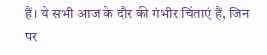हैं। ये सभी आज के दौर की गंभीर चिंताएं हैं, जिन पर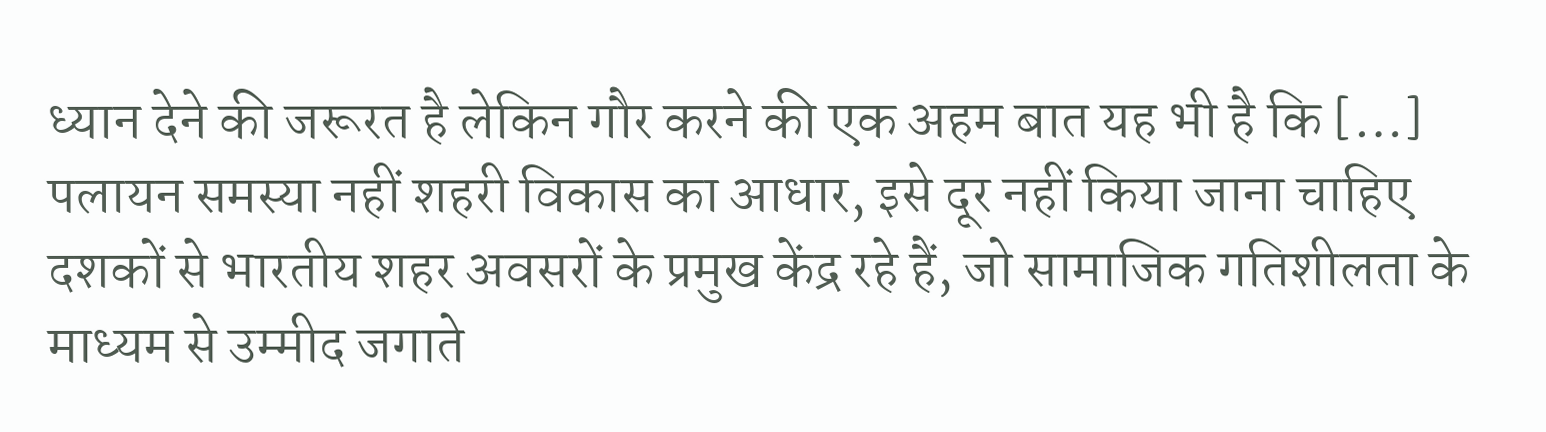ध्यान देने की जरूरत है लेकिन गौर करने की एक अहम बात यह भी है कि […]
पलायन समस्या नहीं शहरी विकास का आधार, इसे दूर नहीं किया जाना चाहिए
दशकों से भारतीय शहर अवसरों के प्रमुख केंद्र रहे हैं, जो सामाजिक गतिशीलता के माध्यम से उम्मीद जगाते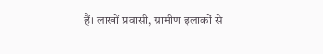हैं। लाखों प्रवासी, ग्रामीण इलाकों से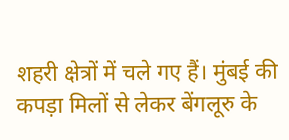शहरी क्षेत्रों में चले गए हैं। मुंबई की कपड़ा मिलों से लेकर बेंगलूरु के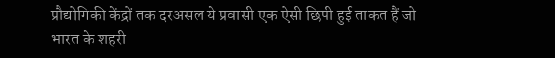प्रौद्योगिकी केंद्रों तक दरअसल ये प्रवासी एक ऐसी छिपी हुई ताकत हैं जो भारत के शहरी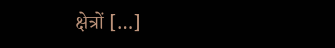क्षेत्रों […]